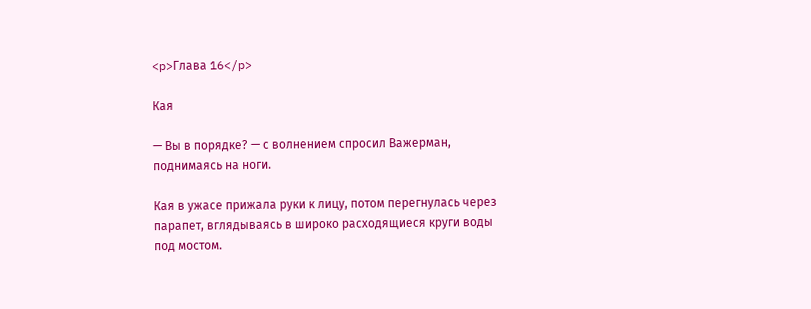<p>Глава 16</p>

Кая

— Вы в порядке? — с волнением спросил Важерман, поднимаясь на ноги.

Кая в ужасе прижала руки к лицу, потом перегнулась через парапет, вглядываясь в широко расходящиеся круги воды под мостом.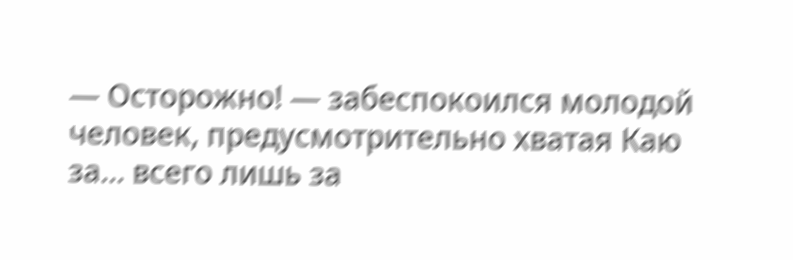— Осторожно! — забеспокоился молодой человек, предусмотрительно хватая Каю за… всего лишь за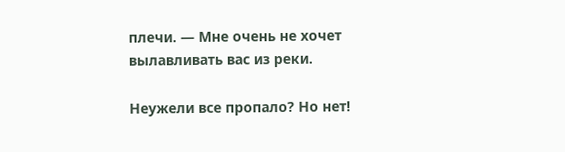плечи. — Мне очень не хочет вылавливать вас из реки.

Неужели все пропало? Но нет!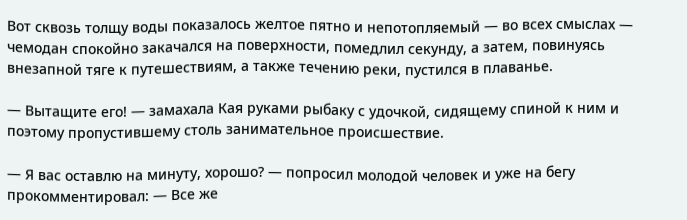Вот сквозь толщу воды показалось желтое пятно и непотопляемый — во всех смыслах — чемодан спокойно закачался на поверхности, помедлил секунду, а затем, повинуясь внезапной тяге к путешествиям, а также течению реки, пустился в плаванье.

— Вытащите его! — замахала Кая руками рыбаку с удочкой, сидящему спиной к ним и поэтому пропустившему столь занимательное происшествие.

— Я вас оставлю на минуту, хорошо? — попросил молодой человек и уже на бегу прокомментировал: — Все же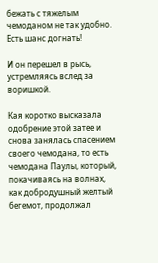бежать с тяжелым чемоданом не так удобно. Есть шанс догнать!

И он перешел в рысь, устремляясь вслед за воришкой.

Кая коротко высказала одобрение этой затее и снова занялась спасением своего чемодана, то есть чемодана Паулы, который, покачиваясь на волнах, как добродушный желтый бегемот, продолжал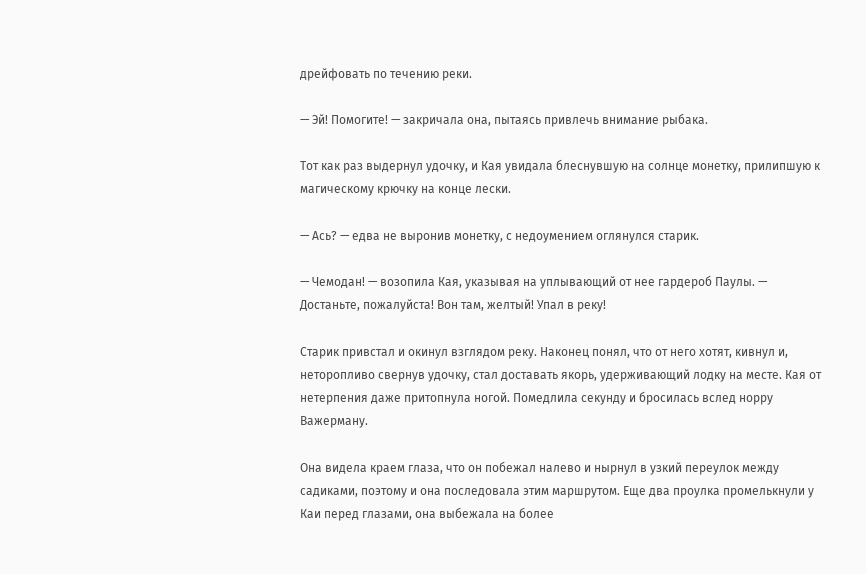дрейфовать по течению реки.

— Эй! Помогите! — закричала она, пытаясь привлечь внимание рыбака.

Тот как раз выдернул удочку, и Кая увидала блеснувшую на солнце монетку, прилипшую к магическому крючку на конце лески.

— Ась? — едва не выронив монетку, с недоумением оглянулся старик.

— Чемодан! — возопила Кая, указывая на уплывающий от нее гардероб Паулы. — Достаньте, пожалуйста! Вон там, желтый! Упал в реку!

Старик привстал и окинул взглядом реку. Наконец понял, что от него хотят, кивнул и, неторопливо свернув удочку, стал доставать якорь, удерживающий лодку на месте. Кая от нетерпения даже притопнула ногой. Помедлила секунду и бросилась вслед норру Важерману.

Она видела краем глаза, что он побежал налево и нырнул в узкий переулок между садиками, поэтому и она последовала этим маршрутом. Еще два проулка промелькнули у Каи перед глазами, она выбежала на более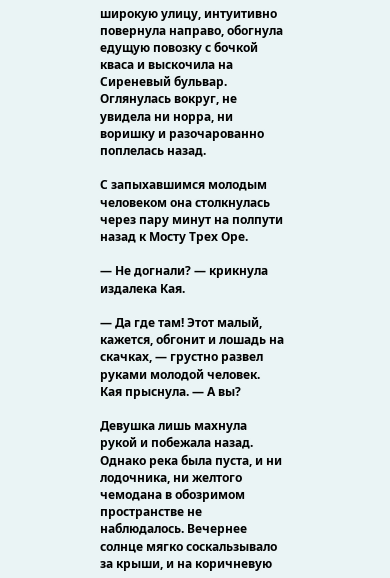широкую улицу, интуитивно повернула направо, обогнула едущую повозку с бочкой кваса и выскочила на Сиреневый бульвар. Оглянулась вокруг, не увидела ни норра, ни воришку и разочарованно поплелась назад.

С запыхавшимся молодым человеком она столкнулась через пару минут на полпути назад к Мосту Трех Оре.

— Не догнали? — крикнула издалека Кая.

— Да где там! Этот малый, кажется, обгонит и лошадь на скачках, — грустно развел руками молодой человек. Кая прыснула. — А вы?

Девушка лишь махнула рукой и побежала назад. Однако река была пуста, и ни лодочника, ни желтого чемодана в обозримом пространстве не наблюдалось. Вечернее солнце мягко соскальзывало за крыши, и на коричневую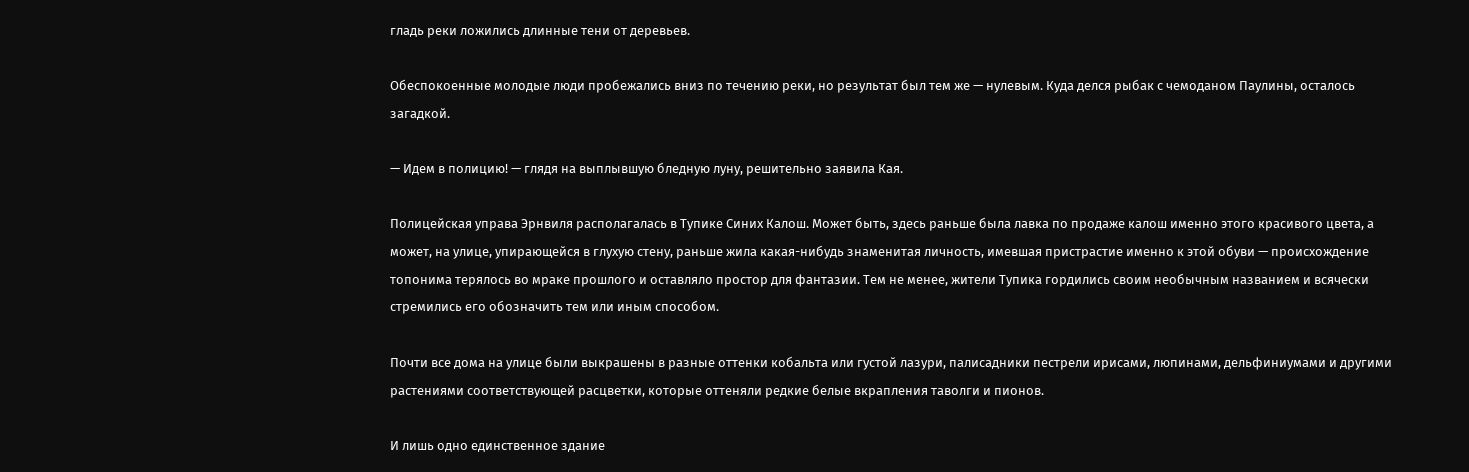гладь реки ложились длинные тени от деревьев.

Обеспокоенные молодые люди пробежались вниз по течению реки, но результат был тем же — нулевым. Куда делся рыбак с чемоданом Паулины, осталось загадкой.

— Идем в полицию! — глядя на выплывшую бледную луну, решительно заявила Кая.

Полицейская управа Эрнвиля располагалась в Тупике Синих Калош. Может быть, здесь раньше была лавка по продаже калош именно этого красивого цвета, а может, на улице, упирающейся в глухую стену, раньше жила какая-нибудь знаменитая личность, имевшая пристрастие именно к этой обуви — происхождение топонима терялось во мраке прошлого и оставляло простор для фантазии. Тем не менее, жители Тупика гордились своим необычным названием и всячески стремились его обозначить тем или иным способом.

Почти все дома на улице были выкрашены в разные оттенки кобальта или густой лазури, палисадники пестрели ирисами, люпинами, дельфиниумами и другими растениями соответствующей расцветки, которые оттеняли редкие белые вкрапления таволги и пионов.

И лишь одно единственное здание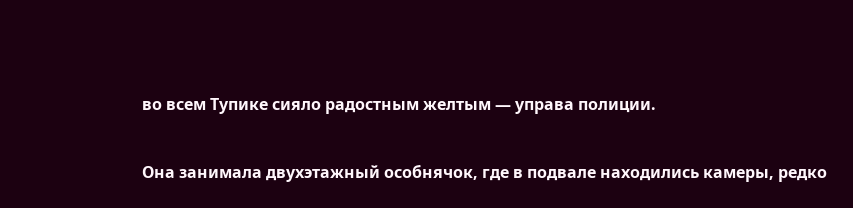во всем Тупике сияло радостным желтым — управа полиции.

Она занимала двухэтажный особнячок, где в подвале находились камеры, редко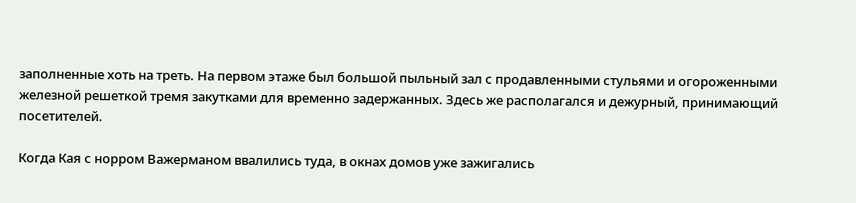заполненные хоть на треть. На первом этаже был большой пыльный зал с продавленными стульями и огороженными железной решеткой тремя закутками для временно задержанных. Здесь же располагался и дежурный, принимающий посетителей.

Когда Кая с норром Важерманом ввалились туда, в окнах домов уже зажигались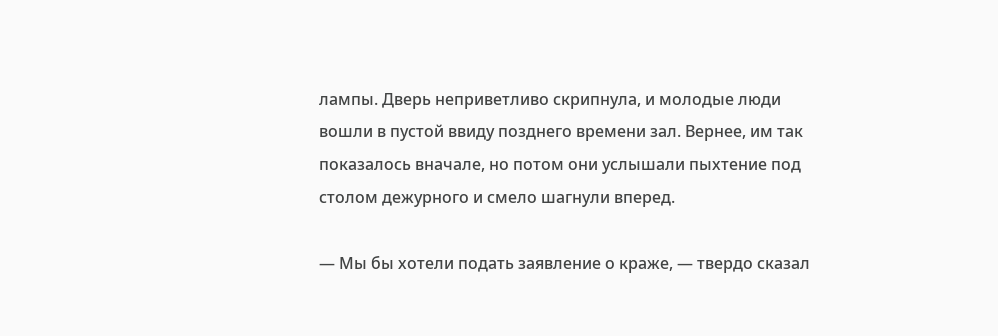лампы. Дверь неприветливо скрипнула, и молодые люди вошли в пустой ввиду позднего времени зал. Вернее, им так показалось вначале, но потом они услышали пыхтение под столом дежурного и смело шагнули вперед.

— Мы бы хотели подать заявление о краже, — твердо сказал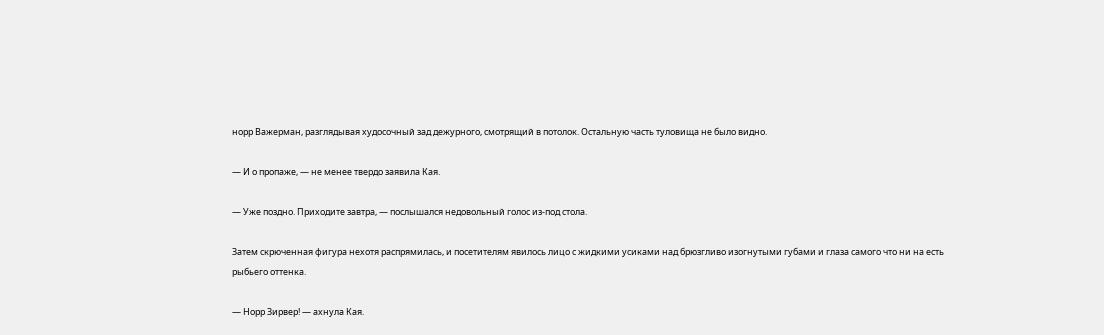норр Важерман, разглядывая худосочный зад дежурного, смотрящий в потолок. Остальную часть туловища не было видно.

— И о пропаже, — не менее твердо заявила Кая.

— Уже поздно. Приходите завтра, — послышался недовольный голос из-под стола.

Затем скрюченная фигура нехотя распрямилась, и посетителям явилось лицо с жидкими усиками над брюзгливо изогнутыми губами и глаза самого что ни на есть рыбьего оттенка.

— Норр Зирвер! — ахнула Кая.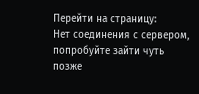Перейти на страницу:
Нет соединения с сервером, попробуйте зайти чуть позже